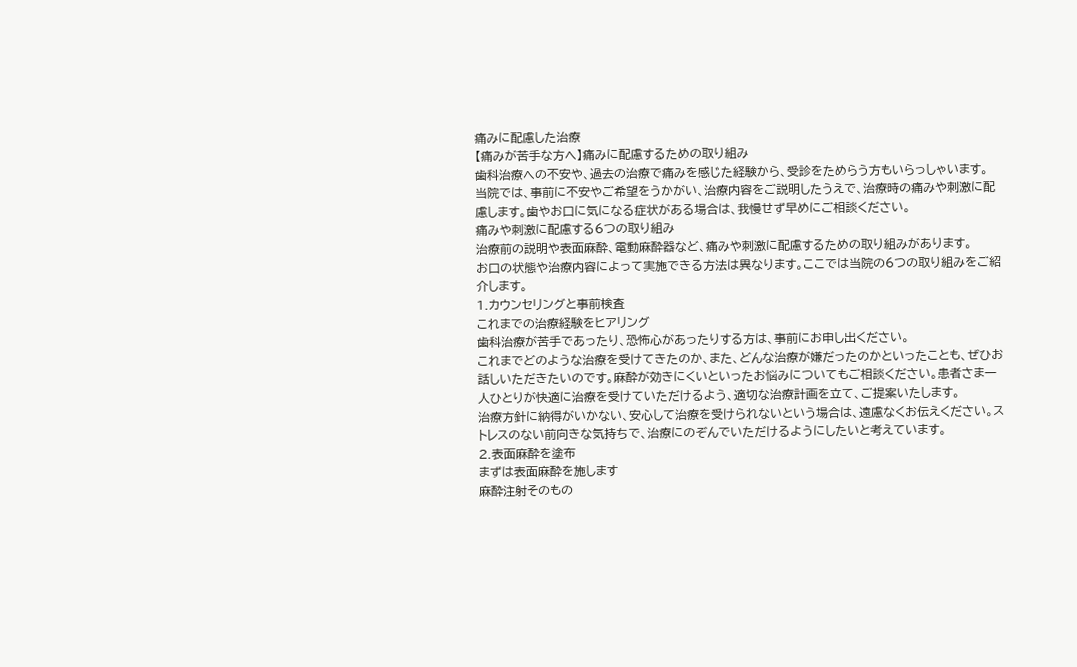痛みに配慮した治療
【痛みが苦手な方へ】痛みに配慮するための取り組み
歯科治療への不安や、過去の治療で痛みを感じた経験から、受診をためらう方もいらっしゃいます。
当院では、事前に不安やご希望をうかがい、治療内容をご説明したうえで、治療時の痛みや刺激に配慮します。歯やお口に気になる症状がある場合は、我慢せず早めにご相談ください。
痛みや刺激に配慮する6つの取り組み
治療前の説明や表面麻酔、電動麻酔器など、痛みや刺激に配慮するための取り組みがあります。
お口の状態や治療内容によって実施できる方法は異なります。ここでは当院の6つの取り組みをご紹介します。
1.カウンセリングと事前検査
これまでの治療経験をヒアリング
歯科治療が苦手であったり、恐怖心があったりする方は、事前にお申し出ください。
これまでどのような治療を受けてきたのか、また、どんな治療が嫌だったのかといったことも、ぜひお話しいただきたいのです。麻酔が効きにくいといったお悩みについてもご相談ください。患者さま一人ひとりが快適に治療を受けていただけるよう、適切な治療計画を立て、ご提案いたします。
治療方針に納得がいかない、安心して治療を受けられないという場合は、遠慮なくお伝えください。ストレスのない前向きな気持ちで、治療にのぞんでいただけるようにしたいと考えています。
2.表面麻酔を塗布
まずは表面麻酔を施します
麻酔注射そのもの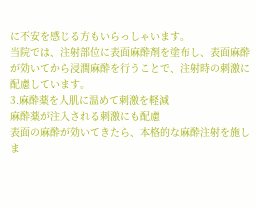に不安を感じる方もいらっしゃいます。
当院では、注射部位に表面麻酔剤を塗布し、表面麻酔が効いてから浸潤麻酔を行うことで、注射時の刺激に配慮しています。
3.麻酔薬を人肌に温めて刺激を軽減
麻酔薬が注入される刺激にも配慮
表面の麻酔が効いてきたら、本格的な麻酔注射を施しま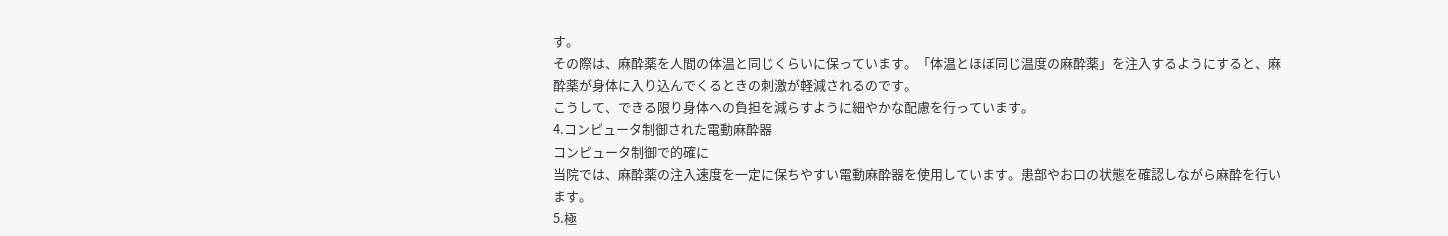す。
その際は、麻酔薬を人間の体温と同じくらいに保っています。「体温とほぼ同じ温度の麻酔薬」を注入するようにすると、麻酔薬が身体に入り込んでくるときの刺激が軽減されるのです。
こうして、できる限り身体への負担を減らすように細やかな配慮を行っています。
4.コンピュータ制御された電動麻酔器
コンピュータ制御で的確に
当院では、麻酔薬の注入速度を一定に保ちやすい電動麻酔器を使用しています。患部やお口の状態を確認しながら麻酔を行います。
5.極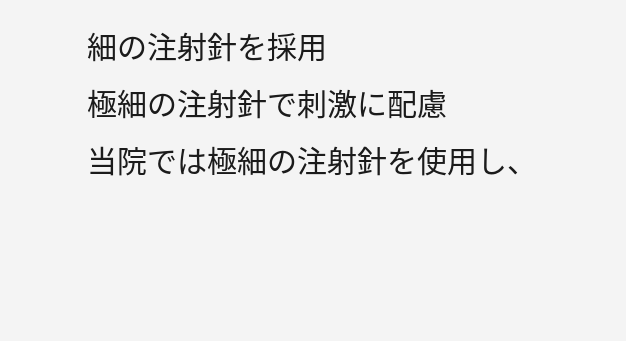細の注射針を採用
極細の注射針で刺激に配慮
当院では極細の注射針を使用し、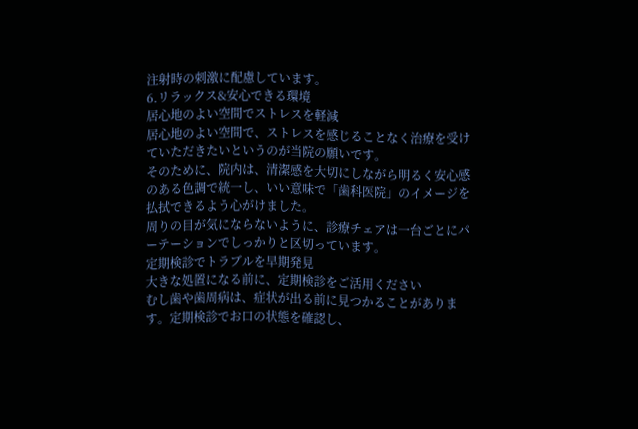注射時の刺激に配慮しています。
6.リラックス&安心できる環境
居心地のよい空間でストレスを軽減
居心地のよい空間で、ストレスを感じることなく治療を受けていただきたいというのが当院の願いです。
そのために、院内は、清潔感を大切にしながら明るく安心感のある色調で統一し、いい意味で「歯科医院」のイメージを払拭できるよう心がけました。
周りの目が気にならないように、診療チェアは一台ごとにパーテーションでしっかりと区切っています。
定期検診でトラブルを早期発見
大きな処置になる前に、定期検診をご活用ください
むし歯や歯周病は、症状が出る前に見つかることがあります。定期検診でお口の状態を確認し、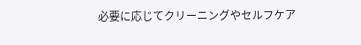必要に応じてクリーニングやセルフケア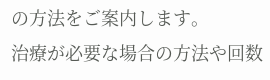の方法をご案内します。
治療が必要な場合の方法や回数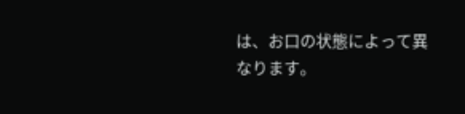は、お口の状態によって異なります。